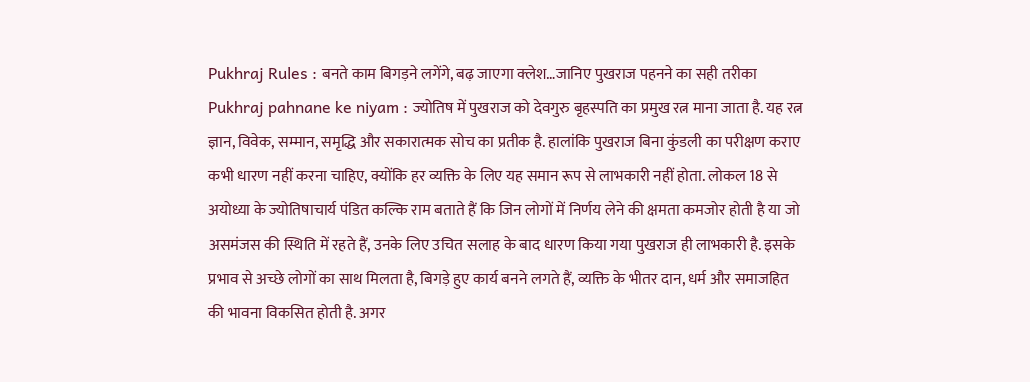Pukhraj Rules : बनते काम बिगड़ने लगेंगे, बढ़ जाएगा क्लेश…जानिए पुखराज पहनने का सही तरीका
Pukhraj pahnane ke niyam : ज्योतिष में पुखराज को देवगुरु बृहस्पति का प्रमुख रत्न माना जाता है. यह रत्न ज्ञान, विवेक, सम्मान, समृद्धि और सकारात्मक सोच का प्रतीक है. हालांकि पुखराज बिना कुंडली का परीक्षण कराए कभी धारण नहीं करना चाहिए, क्योंकि हर व्यक्ति के लिए यह समान रूप से लाभकारी नहीं होता. लोकल 18 से अयोध्या के ज्योतिषाचार्य पंडित कल्कि राम बताते हैं कि जिन लोगों में निर्णय लेने की क्षमता कमजोर होती है या जो असमंजस की स्थिति में रहते हैं, उनके लिए उचित सलाह के बाद धारण किया गया पुखराज ही लाभकारी है. इसके प्रभाव से अच्छे लोगों का साथ मिलता है, बिगड़े हुए कार्य बनने लगते हैं, व्यक्ति के भीतर दान, धर्म और समाजहित की भावना विकसित होती है. अगर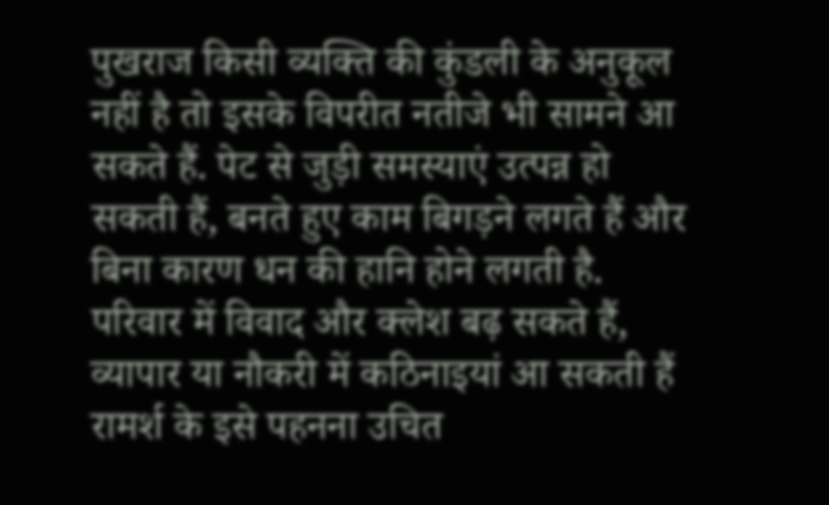पुखराज किसी व्यक्ति की कुंडली के अनुकूल नहीं है तो इसके विपरीत नतीजे भी सामने आ सकते हैं. पेट से जुड़ी समस्याएं उत्पन्न हो सकती हैं, बनते हुए काम बिगड़ने लगते हैं और बिना कारण धन की हानि होने लगती है. परिवार में विवाद और क्लेश बढ़ सकते हैं, व्यापार या नौकरी में कठिनाइयां आ सकती हैं रामर्श के इसे पहनना उचित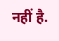नहीं है.